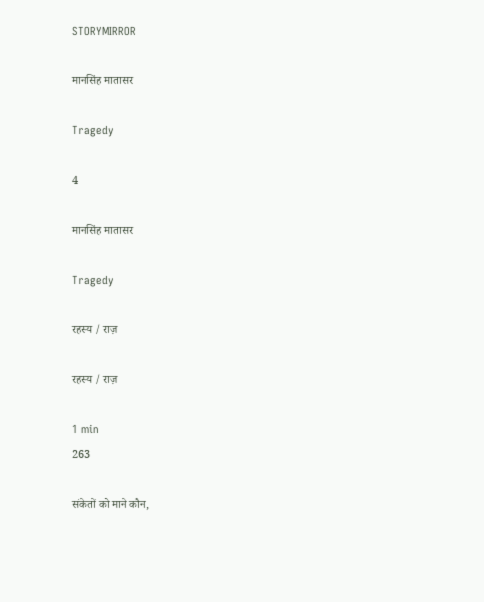STORYMIRROR

मानसिंह मातासर

Tragedy

4

मानसिंह मातासर

Tragedy

रहस्य / राज़

रहस्य / राज़

1 min
263

संकेतों को माने कौन,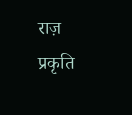राज़ प्रकृति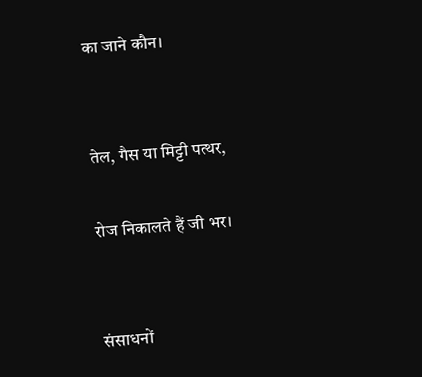का जाने कौन।


तेल, गैस या मिट्टी पत्थर,

रोज निकालते हैं जी भर।


संसाधनों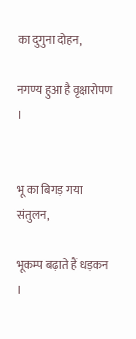का दुगुना दोहन,

नगण्य हुआ है वृक्षारोपण ।


भू का बिगड़ गया संतुलन,

भूकम्प बढ़ाते हैं धड़कन ।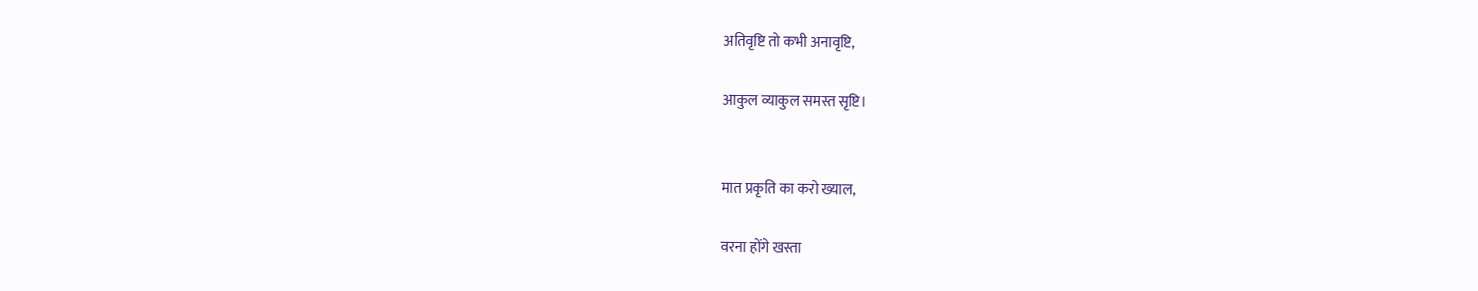अतिवृष्टि तो कभी अनावृष्टि,

आकुल व्याकुल समस्त सृष्टि।


मात प्रकृति का करो ख्याल,

वरना होंगे खस्ता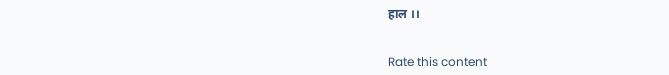हाल ।।


Rate this content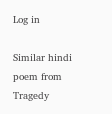Log in

Similar hindi poem from Tragedy